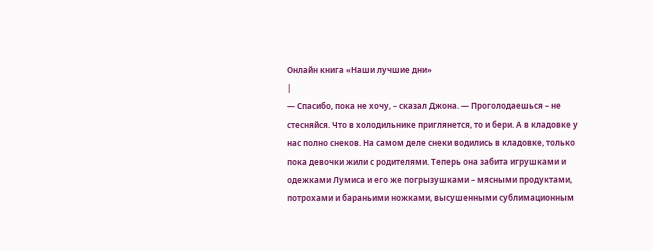Онлайн книга «Наши лучшие дни»
|
— Спасибо, пока не хочу, – сказал Джона. — Проголодаешься – не стесняйся. Что в холодильнике приглянется, то и бери. А в кладовке у нас полно снеков. На самом деле снеки водились в кладовке, только пока девочки жили с родителями. Теперь она забита игрушками и одежками Лумиса и его же погрызушками – мясными продуктами, потрохами и бараньими ножками, высушенными сублимационным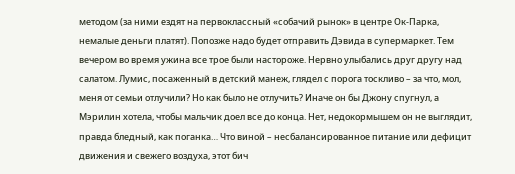методом (за ними ездят на первоклассный «собачий рынок» в центре Ок-Парка, немалые деньги платят). Попозже надо будет отправить Дэвида в супермаркет. Тем вечером во время ужина все трое были настороже. Нервно улыбались друг другу над салатом. Лумис, посаженный в детский манеж, глядел с порога тоскливо – за что, мол, меня от семьи отлучили? Но как было не отлучить? Иначе он бы Джону спугнул, а Мэрилин хотела, чтобы мальчик доел все до конца. Нет, недокормышем он не выглядит, правда бледный, как поганка… Что виной – несбалансированное питание или дефицит движения и свежего воздуха, этот бич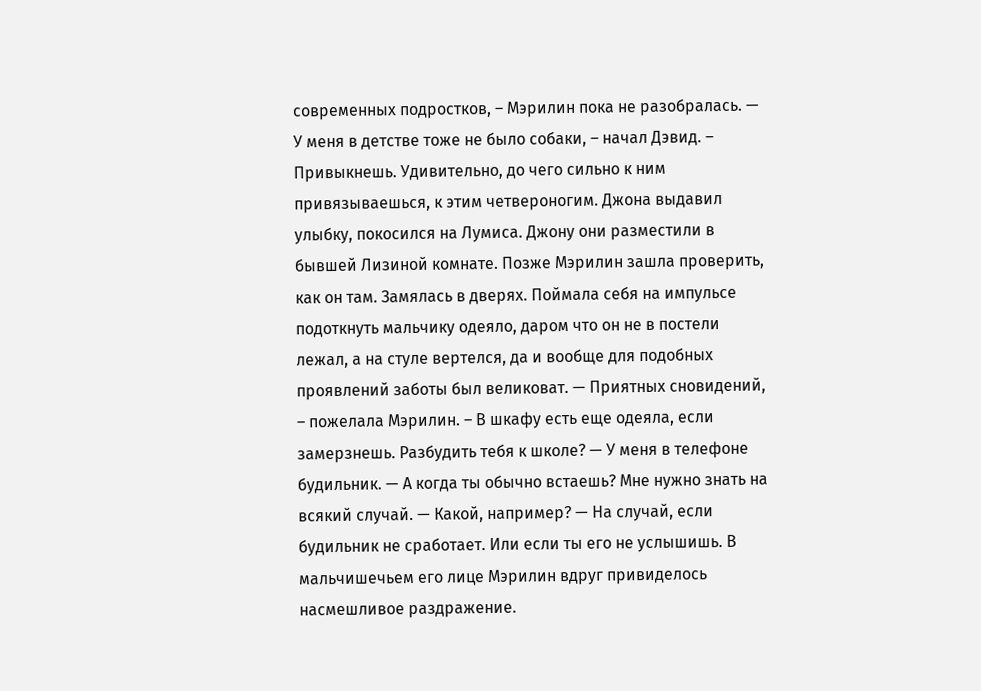современных подростков, – Мэрилин пока не разобралась. — У меня в детстве тоже не было собаки, – начал Дэвид. – Привыкнешь. Удивительно, до чего сильно к ним привязываешься, к этим четвероногим. Джона выдавил улыбку, покосился на Лумиса. Джону они разместили в бывшей Лизиной комнате. Позже Мэрилин зашла проверить, как он там. Замялась в дверях. Поймала себя на импульсе подоткнуть мальчику одеяло, даром что он не в постели лежал, а на стуле вертелся, да и вообще для подобных проявлений заботы был великоват. — Приятных сновидений, – пожелала Мэрилин. – В шкафу есть еще одеяла, если замерзнешь. Разбудить тебя к школе? — У меня в телефоне будильник. — А когда ты обычно встаешь? Мне нужно знать на всякий случай. — Какой, например? — На случай, если будильник не сработает. Или если ты его не услышишь. В мальчишечьем его лице Мэрилин вдруг привиделось насмешливое раздражение.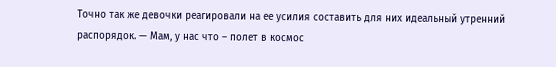Точно так же девочки реагировали на ее усилия составить для них идеальный утренний распорядок. — Мам, у нас что – полет в космос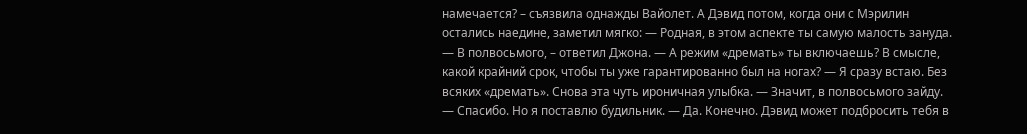намечается? – съязвила однажды Вайолет. А Дэвид потом, когда они с Мэрилин остались наедине, заметил мягко: — Родная, в этом аспекте ты самую малость зануда. — В полвосьмого, – ответил Джона. — А режим «дремать» ты включаешь? В смысле, какой крайний срок, чтобы ты уже гарантированно был на ногах? — Я сразу встаю. Без всяких «дремать». Снова эта чуть ироничная улыбка. — Значит, в полвосьмого зайду. — Спасибо. Но я поставлю будильник. — Да. Конечно. Дэвид может подбросить тебя в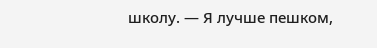школу. — Я лучше пешком,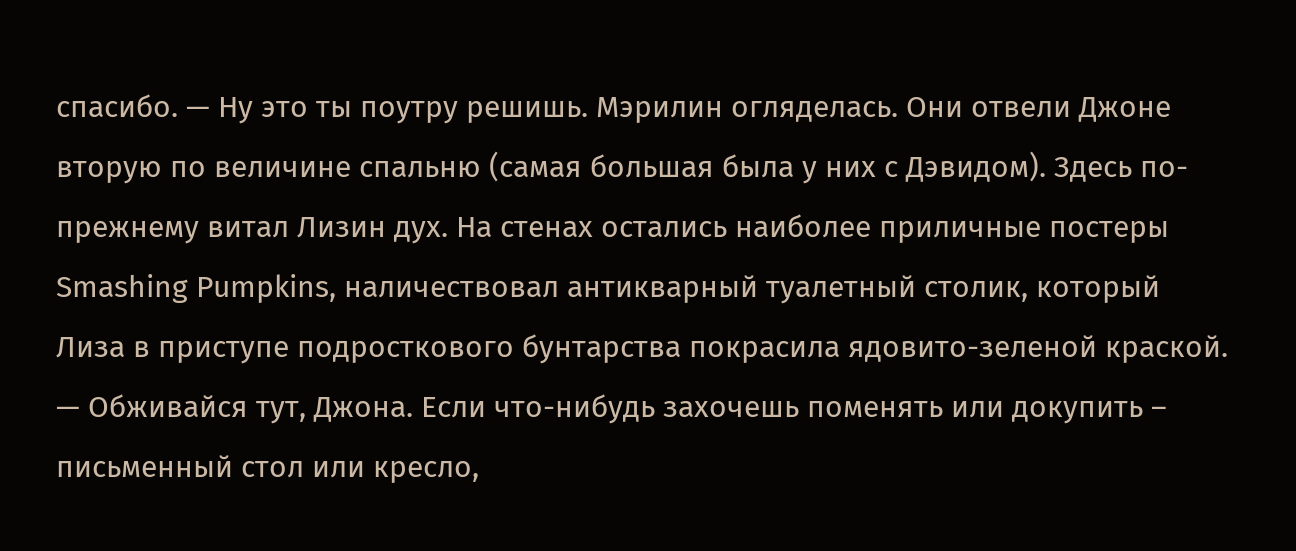спасибо. — Ну это ты поутру решишь. Мэрилин огляделась. Они отвели Джоне вторую по величине спальню (самая большая была у них с Дэвидом). Здесь по-прежнему витал Лизин дух. На стенах остались наиболее приличные постеры Smashing Pumpkins, наличествовал антикварный туалетный столик, который Лиза в приступе подросткового бунтарства покрасила ядовито-зеленой краской. — Обживайся тут, Джона. Если что-нибудь захочешь поменять или докупить – письменный стол или кресло,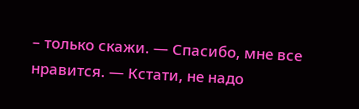– только скажи. — Спасибо, мне все нравится. — Кстати, не надо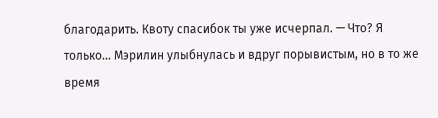благодарить. Квоту спасибок ты уже исчерпал. — Что? Я только… Мэрилин улыбнулась и вдруг порывистым, но в то же время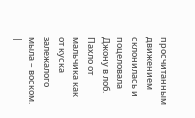просчитанным движением склонилась и поцеловала Джону в лоб. Пахло от мальчика как от куска залежалого мыла – воском. |